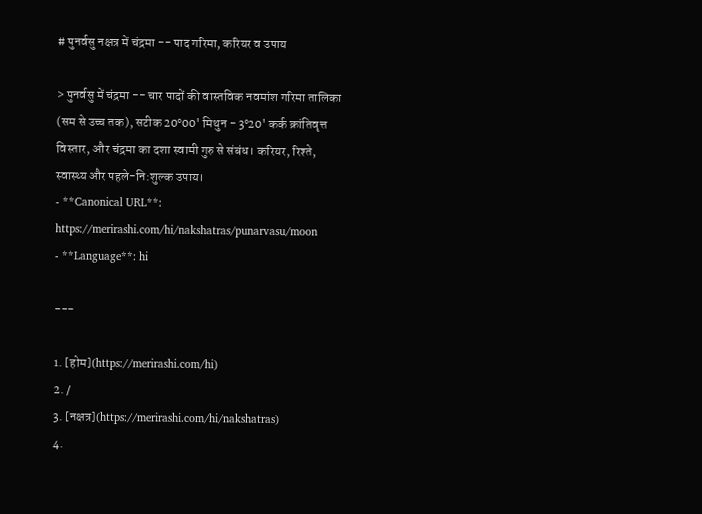# पुनर्वसु नक्षत्र में चंद्रमा -- पाद गरिमा, करियर व उपाय

> पुनर्वसु में चंद्रमा -- चार पादों की वास्तविक नवमांश गरिमा तालिका (सम से उच्च तक), सटीक 20°00' मिथुन - 3°20' कर्क क्रांतिवृत्त विस्तार, और चंद्रमा का दशा स्वामी गुरु से संबंध। करियर, रिश्ते, स्वास्थ्य और पहले-नि:शुल्क उपाय।
- **Canonical URL**: https://merirashi.com/hi/nakshatras/punarvasu/moon
- **Language**: hi

---

1. [होम](https://merirashi.com/hi)
2. /
3. [नक्षत्र](https://merirashi.com/hi/nakshatras)
4.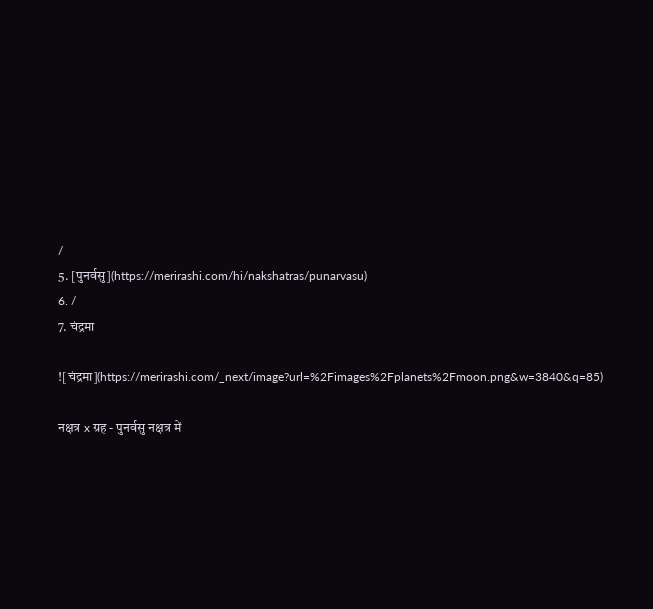/
5. [पुनर्वसु](https://merirashi.com/hi/nakshatras/punarvasu)
6. /
7. चंद्रमा

![चंद्रमा](https://merirashi.com/_next/image?url=%2Fimages%2Fplanets%2Fmoon.png&w=3840&q=85)

नक्षत्र x ग्रह - पुनर्वसु नक्षत्र में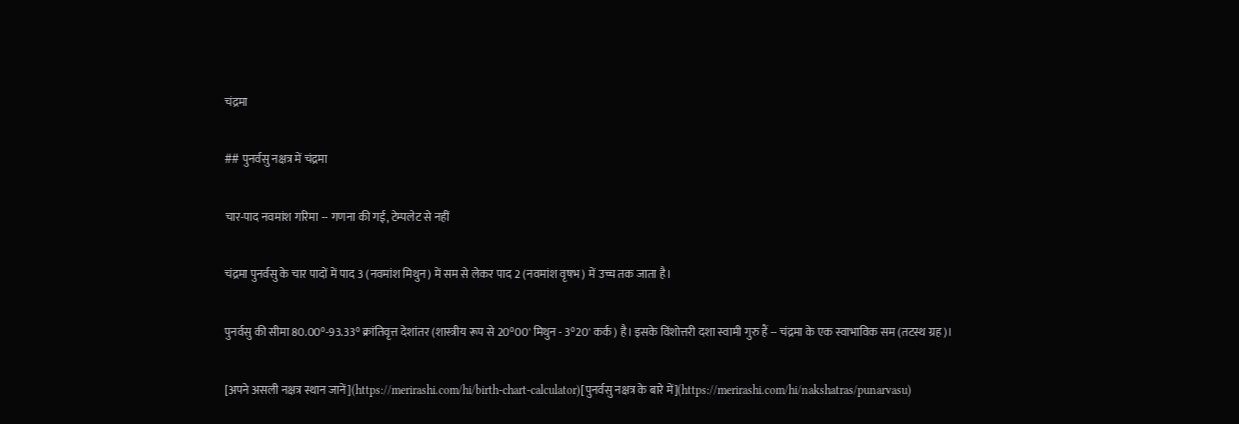चंद्रमा

## पुनर्वसु नक्षत्र में चंद्रमा

चार-पाद नवमांश गरिमा -- गणना की गई, टेम्पलेट से नहीं

चंद्रमा पुनर्वसु के चार पादों में पाद 3 (नवमांश मिथुन) में सम से लेकर पाद 2 (नवमांश वृषभ) में उच्च तक जाता है।

पुनर्वसु की सीमा 80.00°-93.33° क्रांतिवृत्त देशांतर (शास्त्रीय रूप से 20°00' मिथुन - 3°20' कर्क) है। इसके विंशोत्तरी दशा स्वामी गुरु हैं -- चंद्रमा के एक स्वाभाविक सम (तटस्थ ग्रह)।

[अपने असली नक्षत्र स्थान जानें](https://merirashi.com/hi/birth-chart-calculator)[पुनर्वसु नक्षत्र के बारे में](https://merirashi.com/hi/nakshatras/punarvasu)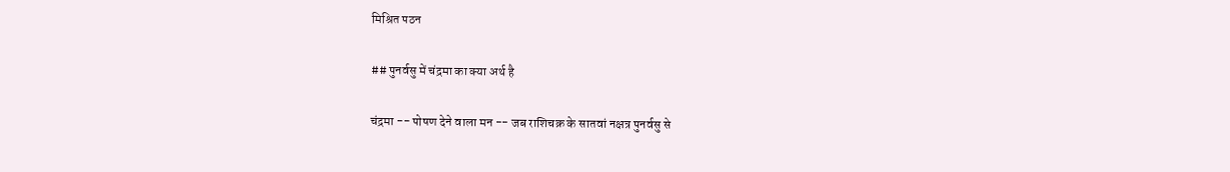मिश्रित पठन

## पुनर्वसु में चंद्रमा का क्या अर्थ है

चंद्रमा -- पोषण देने वाला मन -- जब राशिचक्र के सातवां नक्षत्र पुनर्वसु से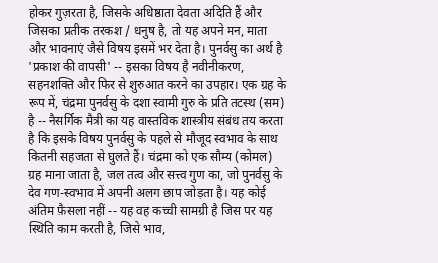होकर गुज़रता है, जिसके अधिष्ठाता देवता अदिति हैं और जिसका प्रतीक तरकश / धनुष है, तो यह अपने मन, माता और भावनाएं जैसे विषय इसमें भर देता है। पुनर्वसु का अर्थ है 'प्रकाश की वापसी' -- इसका विषय है नवीनीकरण, सहनशक्ति और फिर से शुरुआत करने का उपहार। एक ग्रह के रूप में, चंद्रमा पुनर्वसु के दशा स्वामी गुरु के प्रति तटस्थ (सम) है -- नैसर्गिक मैत्री का यह वास्तविक शास्त्रीय संबंध तय करता है कि इसके विषय पुनर्वसु के पहले से मौजूद स्वभाव के साथ कितनी सहजता से घुलते हैं। चंद्रमा को एक सौम्य (कोमल) ग्रह माना जाता है, जल तत्व और सत्त्व गुण का, जो पुनर्वसु के देव गण-स्वभाव में अपनी अलग छाप जोड़ता है। यह कोई अंतिम फ़ैसला नहीं -- यह वह कच्ची सामग्री है जिस पर यह स्थिति काम करती है, जिसे भाव,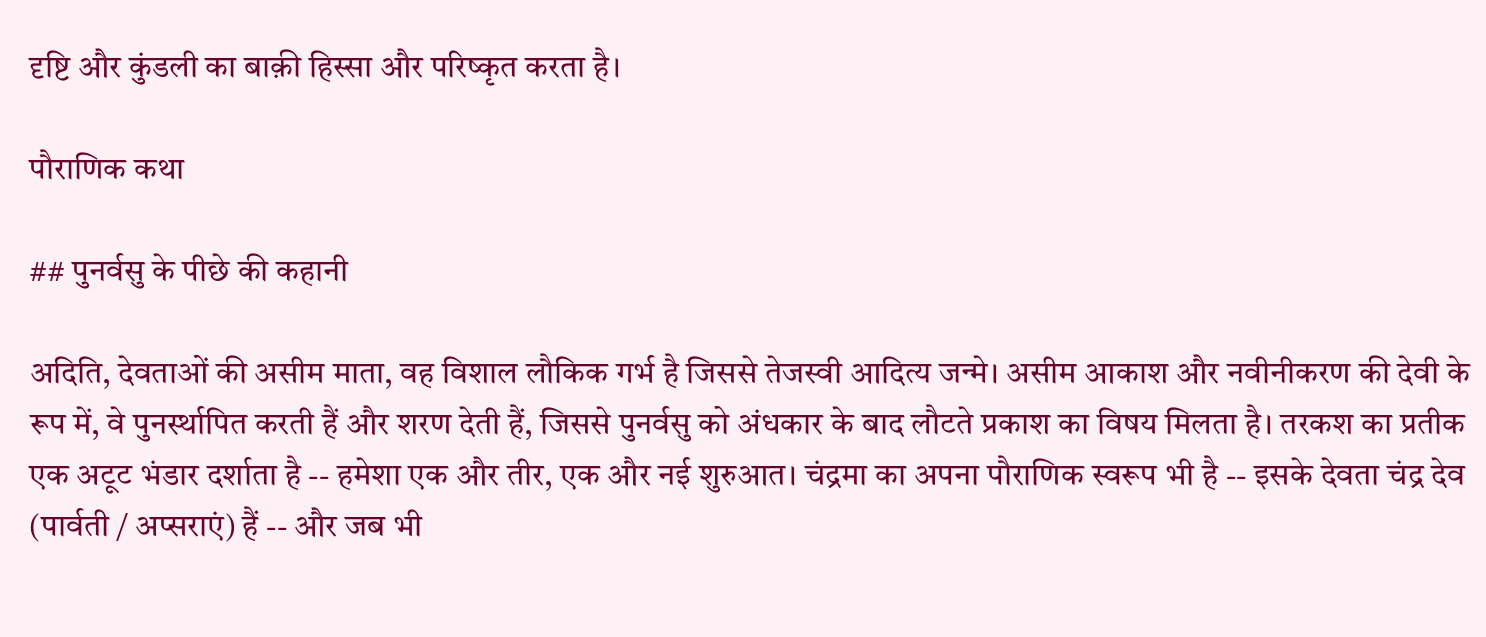दृष्टि और कुंडली का बाक़ी हिस्सा और परिष्कृत करता है।

पौराणिक कथा

## पुनर्वसु के पीछे की कहानी

अदिति, देवताओं की असीम माता, वह विशाल लौकिक गर्भ है जिससे तेजस्वी आदित्य जन्मे। असीम आकाश और नवीनीकरण की देवी के रूप में, वे पुनर्स्थापित करती हैं और शरण देती हैं, जिससे पुनर्वसु को अंधकार के बाद लौटते प्रकाश का विषय मिलता है। तरकश का प्रतीक एक अटूट भंडार दर्शाता है -- हमेशा एक और तीर, एक और नई शुरुआत। चंद्रमा का अपना पौराणिक स्वरूप भी है -- इसके देवता चंद्र देव (पार्वती / अप्सराएं) हैं -- और जब भी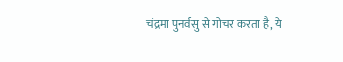चंद्रमा पुनर्वसु से गोचर करता है, ये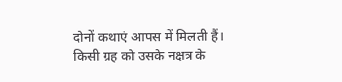दोनों कथाएं आपस में मिलती हैं। किसी ग्रह को उसके नक्षत्र के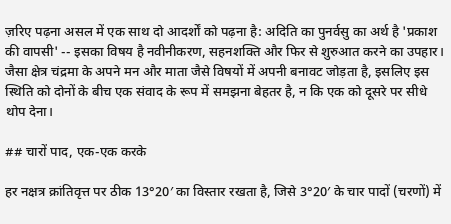ज़रिए पढ़ना असल में एक साथ दो आदर्शों को पढ़ना है: अदिति का पुनर्वसु का अर्थ है 'प्रकाश की वापसी' -- इसका विषय है नवीनीकरण, सहनशक्ति और फिर से शुरुआत करने का उपहार। जैसा क्षेत्र चंद्रमा के अपने मन और माता जैसे विषयों में अपनी बनावट जोड़ता है, इसलिए इस स्थिति को दोनों के बीच एक संवाद के रूप में समझना बेहतर है, न कि एक को दूसरे पर सीधे थोप देना।

## चारों पाद, एक-एक करके

हर नक्षत्र क्रांतिवृत्त पर ठीक 13°20′ का विस्तार रखता है, जिसे 3°20′ के चार पादों (चरणों) में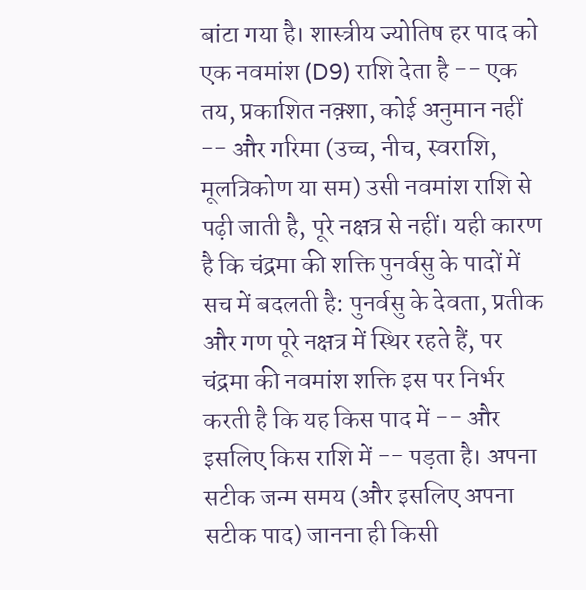बांटा गया है। शास्त्रीय ज्योतिष हर पाद को एक नवमांश (D9) राशि देता है -- एक तय, प्रकाशित नक़्शा, कोई अनुमान नहीं -- और गरिमा (उच्च, नीच, स्वराशि, मूलत्रिकोण या सम) उसी नवमांश राशि से पढ़ी जाती है, पूरे नक्षत्र से नहीं। यही कारण है कि चंद्रमा की शक्ति पुनर्वसु के पादों में सच में बदलती है: पुनर्वसु के देवता, प्रतीक और गण पूरे नक्षत्र में स्थिर रहते हैं, पर चंद्रमा की नवमांश शक्ति इस पर निर्भर करती है कि यह किस पाद में -- और इसलिए किस राशि में -- पड़ता है। अपना सटीक जन्म समय (और इसलिए अपना सटीक पाद) जानना ही किसी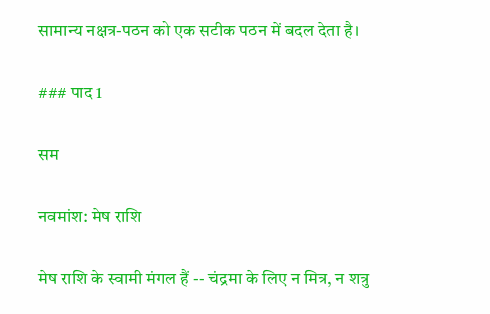सामान्य नक्षत्र-पठन को एक सटीक पठन में बदल देता है।

### पाद 1

सम

नवमांश: मेष राशि

मेष राशि के स्वामी मंगल हैं -- चंद्रमा के लिए न मित्र, न शत्रु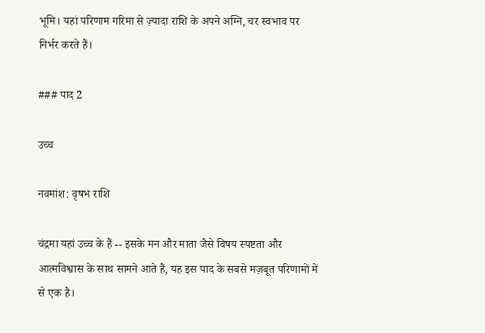भूमि। यहां परिणाम गरिमा से ज़्यादा राशि के अपने अग्नि, चर स्वभाव पर निर्भर करते हैं।

### पाद 2

उच्च

नवमांश: वृषभ राशि

चंद्रमा यहां उच्च के हैं -- इसके मन और माता जैसे विषय स्पष्टता और आत्मविश्वास के साथ सामने आते हैं, यह इस पाद के सबसे मज़बूत परिणामों में से एक है।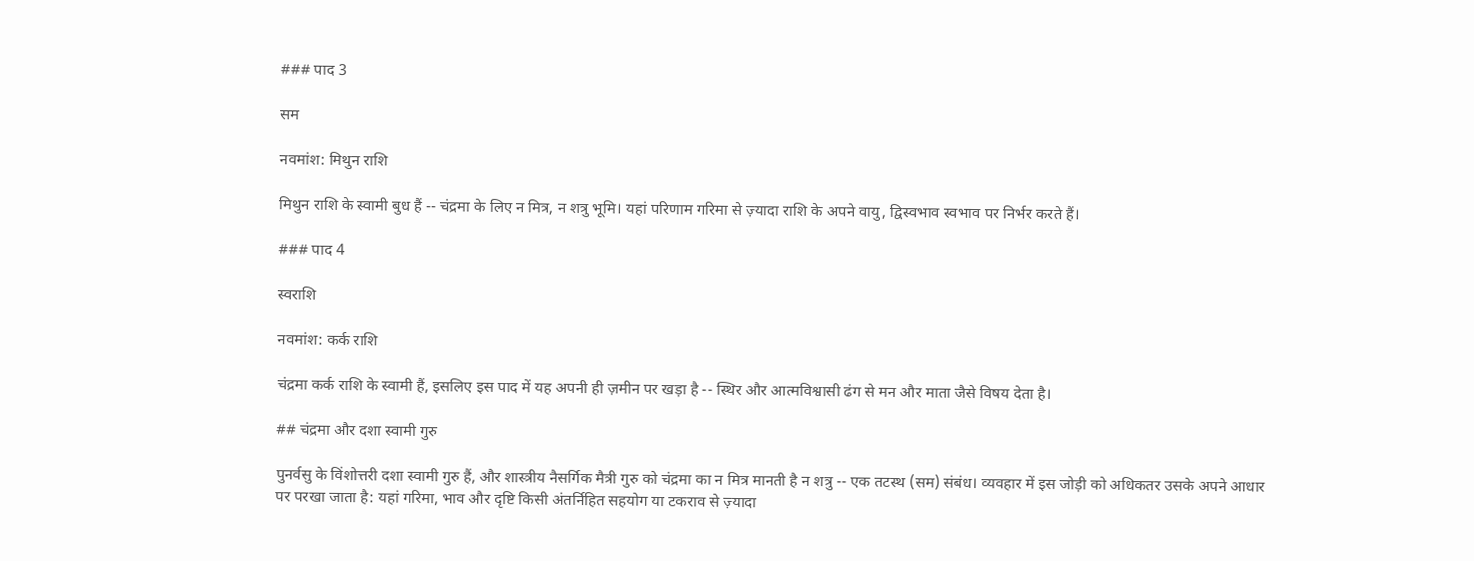### पाद 3

सम

नवमांश: मिथुन राशि

मिथुन राशि के स्वामी बुध हैं -- चंद्रमा के लिए न मित्र, न शत्रु भूमि। यहां परिणाम गरिमा से ज़्यादा राशि के अपने वायु, द्विस्वभाव स्वभाव पर निर्भर करते हैं।

### पाद 4

स्वराशि

नवमांश: कर्क राशि

चंद्रमा कर्क राशि के स्वामी हैं, इसलिए इस पाद में यह अपनी ही ज़मीन पर खड़ा है -- स्थिर और आत्मविश्वासी ढंग से मन और माता जैसे विषय देता है।

## चंद्रमा और दशा स्वामी गुरु

पुनर्वसु के विंशोत्तरी दशा स्वामी गुरु हैं, और शास्त्रीय नैसर्गिक मैत्री गुरु को चंद्रमा का न मित्र मानती है न शत्रु -- एक तटस्थ (सम) संबंध। व्यवहार में इस जोड़ी को अधिकतर उसके अपने आधार पर परखा जाता है: यहां गरिमा, भाव और दृष्टि किसी अंतर्निहित सहयोग या टकराव से ज़्यादा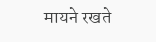मायने रखते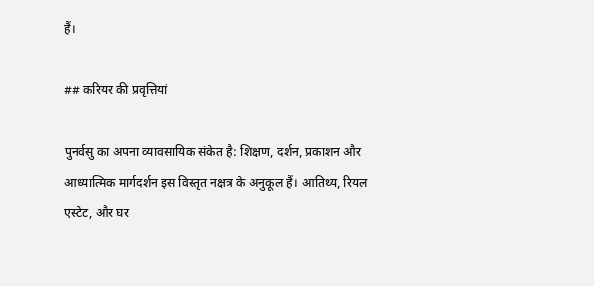हैं।

## करियर की प्रवृत्तियां

पुनर्वसु का अपना व्यावसायिक संकेत है: शिक्षण, दर्शन, प्रकाशन और आध्यात्मिक मार्गदर्शन इस विस्तृत नक्षत्र के अनुकूल हैं। आतिथ्य, रियल एस्टेट, और घर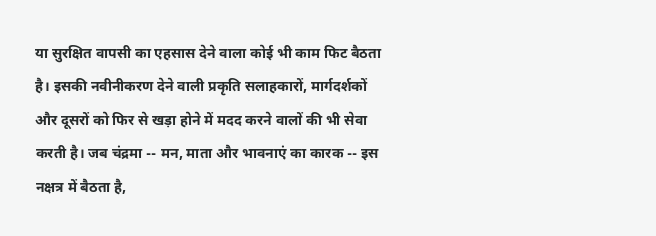या सुरक्षित वापसी का एहसास देने वाला कोई भी काम फिट बैठता है। इसकी नवीनीकरण देने वाली प्रकृति सलाहकारों, मार्गदर्शकों और दूसरों को फिर से खड़ा होने में मदद करने वालों की भी सेवा करती है। जब चंद्रमा -- मन, माता और भावनाएं का कारक -- इस नक्षत्र में बैठता है,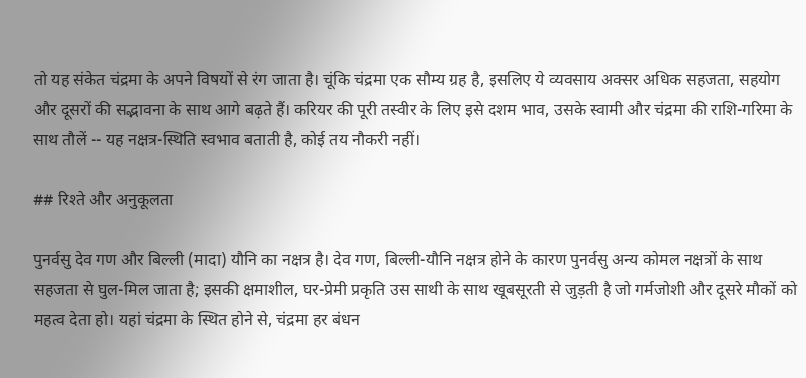तो यह संकेत चंद्रमा के अपने विषयों से रंग जाता है। चूंकि चंद्रमा एक सौम्य ग्रह है, इसलिए ये व्यवसाय अक्सर अधिक सहजता, सहयोग और दूसरों की सद्भावना के साथ आगे बढ़ते हैं। करियर की पूरी तस्वीर के लिए इसे दशम भाव, उसके स्वामी और चंद्रमा की राशि-गरिमा के साथ तौलें -- यह नक्षत्र-स्थिति स्वभाव बताती है, कोई तय नौकरी नहीं।

## रिश्ते और अनुकूलता

पुनर्वसु देव गण और बिल्ली (मादा) यौनि का नक्षत्र है। देव गण, बिल्ली-यौनि नक्षत्र होने के कारण पुनर्वसु अन्य कोमल नक्षत्रों के साथ सहजता से घुल-मिल जाता है; इसकी क्षमाशील, घर-प्रेमी प्रकृति उस साथी के साथ खूबसूरती से जुड़ती है जो गर्मजोशी और दूसरे मौकों को महत्व देता हो। यहां चंद्रमा के स्थित होने से, चंद्रमा हर बंधन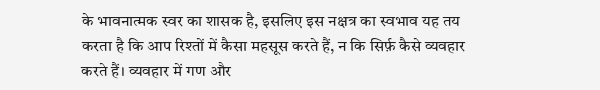के भावनात्मक स्वर का शासक है, इसलिए इस नक्षत्र का स्वभाव यह तय करता है कि आप रिश्तों में कैसा महसूस करते हैं, न कि सिर्फ़ कैसे व्यवहार करते हैं। व्यवहार में गण और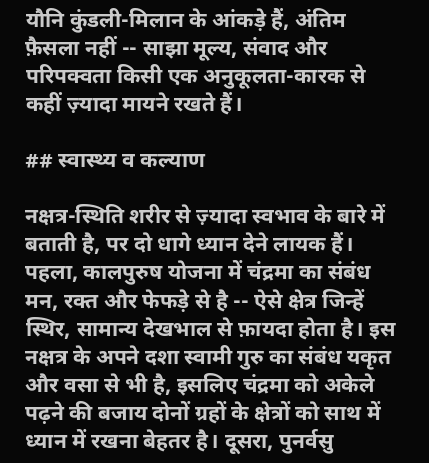यौनि कुंडली-मिलान के आंकड़े हैं, अंतिम फ़ैसला नहीं -- साझा मूल्य, संवाद और परिपक्वता किसी एक अनुकूलता-कारक से कहीं ज़्यादा मायने रखते हैं।

## स्वास्थ्य व कल्याण

नक्षत्र-स्थिति शरीर से ज़्यादा स्वभाव के बारे में बताती है, पर दो धागे ध्यान देने लायक हैं। पहला, कालपुरुष योजना में चंद्रमा का संबंध मन, रक्त और फेफड़े से है -- ऐसे क्षेत्र जिन्हें स्थिर, सामान्य देखभाल से फ़ायदा होता है। इस नक्षत्र के अपने दशा स्वामी गुरु का संबंध यकृत और वसा से भी है, इसलिए चंद्रमा को अकेले पढ़ने की बजाय दोनों ग्रहों के क्षेत्रों को साथ में ध्यान में रखना बेहतर है। दूसरा, पुनर्वसु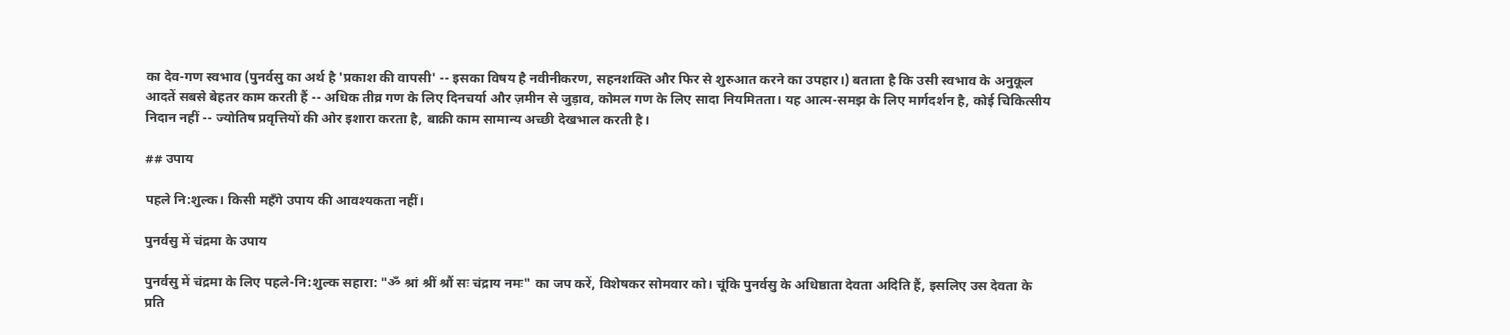का देव-गण स्वभाव (पुनर्वसु का अर्थ है 'प्रकाश की वापसी' -- इसका विषय है नवीनीकरण, सहनशक्ति और फिर से शुरुआत करने का उपहार।) बताता है कि उसी स्वभाव के अनुकूल आदतें सबसे बेहतर काम करती हैं -- अधिक तीव्र गण के लिए दिनचर्या और ज़मीन से जुड़ाव, कोमल गण के लिए सादा नियमितता। यह आत्म-समझ के लिए मार्गदर्शन है, कोई चिकित्सीय निदान नहीं -- ज्योतिष प्रवृत्तियों की ओर इशारा करता है, बाक़ी काम सामान्य अच्छी देखभाल करती है।

## उपाय

पहले नि:शुल्क। किसी महँगे उपाय की आवश्यकता नहीं।

पुनर्वसु में चंद्रमा के उपाय

पुनर्वसु में चंद्रमा के लिए पहले-नि:शुल्क सहारा: "ॐ श्रां श्रीं श्रौं सः चंद्राय नमः" का जप करें, विशेषकर सोमवार को। चूंकि पुनर्वसु के अधिष्ठाता देवता अदिति हैं, इसलिए उस देवता के प्रति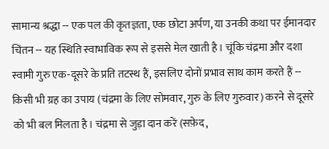सामान्य श्रद्धा -- एक पल की कृतज्ञता, एक छोटा अर्पण, या उनकी कथा पर ईमानदार चिंतन -- यह स्थिति स्वाभाविक रूप से इससे मेल खाती है। चूंकि चंद्रमा और दशा स्वामी गुरु एक-दूसरे के प्रति तटस्थ हैं, इसलिए दोनों प्रभाव साथ काम करते हैं -- किसी भी ग्रह का उपाय (चंद्रमा के लिए सोमवार, गुरु के लिए गुरुवार) करने से दूसरे को भी बल मिलता है। चंद्रमा से जुड़ा दान करें (सफ़ेद,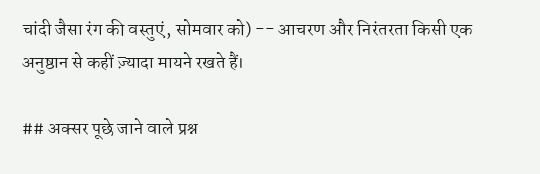चांदी जैसा रंग की वस्तुएं, सोमवार को) -- आचरण और निरंतरता किसी एक अनुष्ठान से कहीं ज़्यादा मायने रखते हैं।

## अक्सर पूछे जाने वाले प्रश्न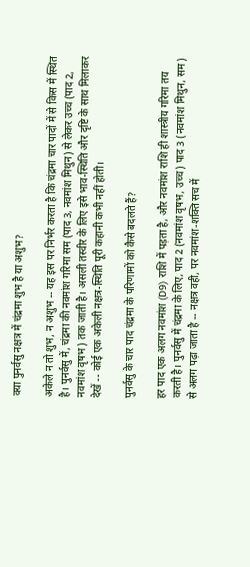क्या पुनर्वसु नक्षत्र में चंद्रमा शुभ है या अशुभ?

अकेले न तो शुभ, न अशुभ -- यह इस पर निर्भर करता है कि चंद्रमा चार पादों में से किस में स्थित है। पुनर्वसु में, चंद्रमा की नवमांश गरिमा सम (पाद 3, नवमांश मिथुन) से लेकर उच्च (पाद 2, नवमांश वृषभ) तक जाती है। असली तस्वीर के लिए इसे भाव-स्थिति और दृष्टि के साथ मिलाकर देखें -- कोई एक अकेली नक्षत्र-स्थिति पूरी कहानी कभी नहीं होती।

पुनर्वसु के चार पाद चंद्रमा के परिणामों को कैसे बदलते हैं?

हर पाद एक अलग नवमांश (D9) राशि में पड़ता है, और नवमांश राशि ही शास्त्रीय गरिमा तय करती है। पुनर्वसु में चंद्रमा के लिए, पाद 2 (नवमांश वृषभ, उच्च) पाद 3 (नवमांश मिथुन, सम) से अलग पढ़ा जाता है -- नक्षत्र वही, पर नवमांश-शक्ति सच में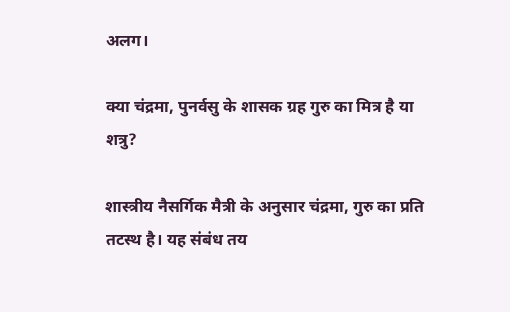अलग।

क्या चंद्रमा, पुनर्वसु के शासक ग्रह गुरु का मित्र है या शत्रु?

शास्त्रीय नैसर्गिक मैत्री के अनुसार चंद्रमा, गुरु का प्रति तटस्थ है। यह संबंध तय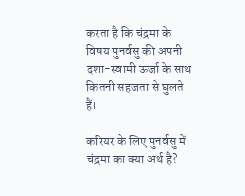करता है कि चंद्रमा के विषय पुनर्वसु की अपनी दशा-स्वामी ऊर्जा के साथ कितनी सहजता से घुलते हैं।

करियर के लिए पुनर्वसु में चंद्रमा का क्या अर्थ है?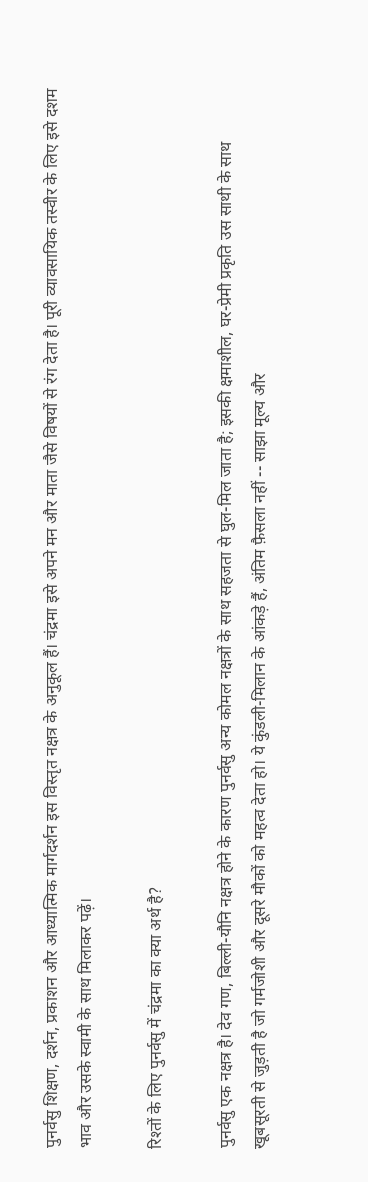पुनर्वसु शिक्षण, दर्शन, प्रकाशन और आध्यात्मिक मार्गदर्शन इस विस्तृत नक्षत्र के अनुकूल हैं। चंद्रमा इसे अपने मन और माता जैसे विषयों से रंग देता है। पूरी व्यावसायिक तस्वीर के लिए इसे दशम भाव और उसके स्वामी के साथ मिलाकर पढ़ें।

रिश्तों के लिए पुनर्वसु में चंद्रमा का क्या अर्थ है?

पुनर्वसु एक नक्षत्र है। देव गण, बिल्ली-यौनि नक्षत्र होने के कारण पुनर्वसु अन्य कोमल नक्षत्रों के साथ सहजता से घुल-मिल जाता है; इसकी क्षमाशील, घर-प्रेमी प्रकृति उस साथी के साथ खूबसूरती से जुड़ती है जो गर्मजोशी और दूसरे मौकों को महत्व देता हो। ये कुंडली-मिलान के आंकड़े हैं, अंतिम फ़ैसला नहीं -- साझा मूल्य और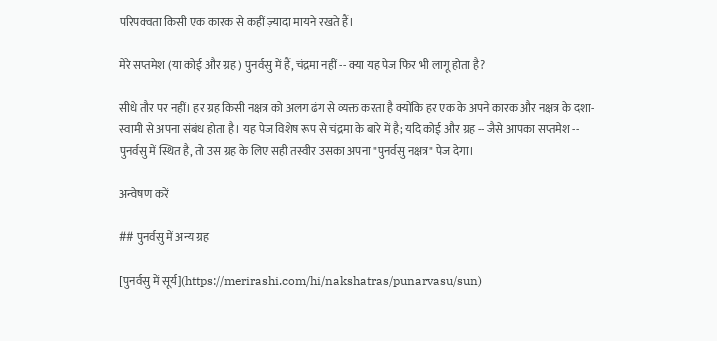परिपक्वता किसी एक कारक से कहीं ज़्यादा मायने रखते हैं।

मेरे सप्तमेश (या कोई और ग्रह) पुनर्वसु में हैं, चंद्रमा नहीं -- क्या यह पेज फिर भी लागू होता है?

सीधे तौर पर नहीं। हर ग्रह किसी नक्षत्र को अलग ढंग से व्यक्त करता है क्योंकि हर एक के अपने कारक और नक्षत्र के दशा-स्वामी से अपना संबंध होता है। यह पेज विशेष रूप से चंद्रमा के बारे में है; यदि कोई और ग्रह -- जैसे आपका सप्तमेश -- पुनर्वसु में स्थित है, तो उस ग्रह के लिए सही तस्वीर उसका अपना "पुनर्वसु नक्षत्र" पेज देगा।

अन्वेषण करें

## पुनर्वसु में अन्य ग्रह

[पुनर्वसु में सूर्य](https://merirashi.com/hi/nakshatras/punarvasu/sun)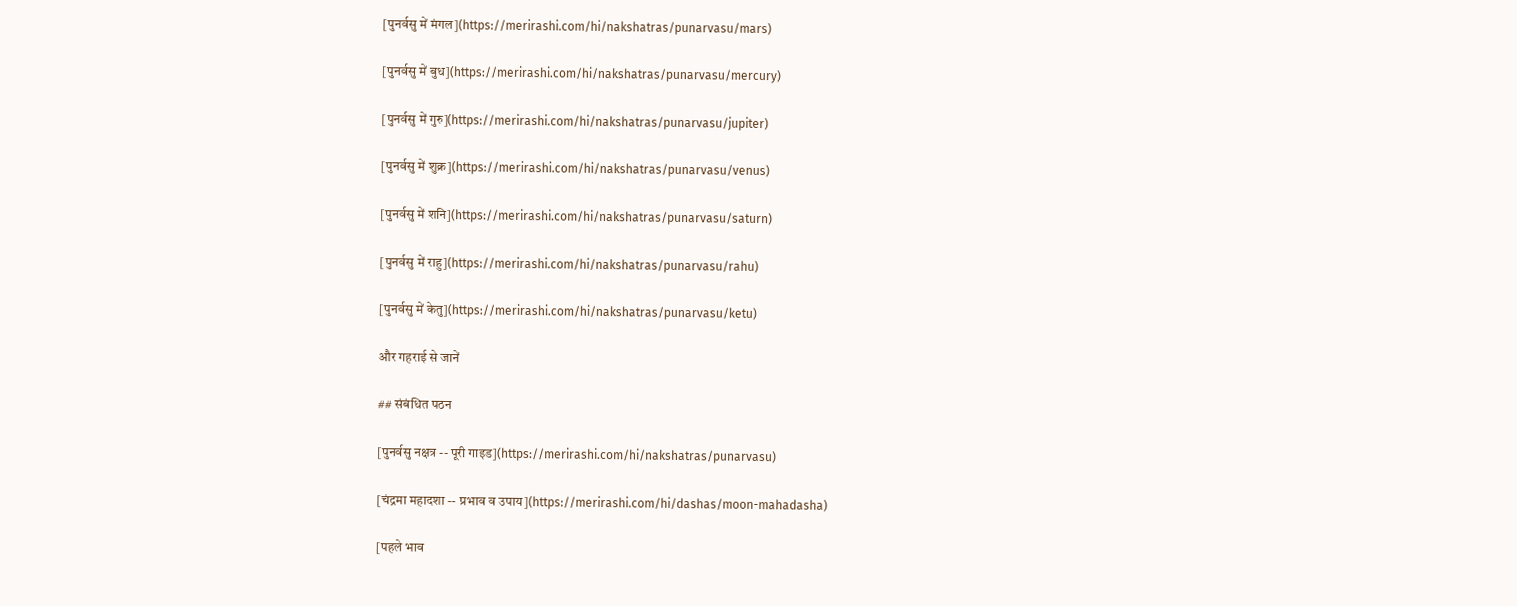[पुनर्वसु में मंगल](https://merirashi.com/hi/nakshatras/punarvasu/mars)

[पुनर्वसु में बुध](https://merirashi.com/hi/nakshatras/punarvasu/mercury)

[पुनर्वसु में गुरु](https://merirashi.com/hi/nakshatras/punarvasu/jupiter)

[पुनर्वसु में शुक्र](https://merirashi.com/hi/nakshatras/punarvasu/venus)

[पुनर्वसु में शनि](https://merirashi.com/hi/nakshatras/punarvasu/saturn)

[पुनर्वसु में राहु](https://merirashi.com/hi/nakshatras/punarvasu/rahu)

[पुनर्वसु में केतु](https://merirashi.com/hi/nakshatras/punarvasu/ketu)

और गहराई से जानें

## संबंधित पठन

[पुनर्वसु नक्षत्र -- पूरी गाइड](https://merirashi.com/hi/nakshatras/punarvasu)

[चंद्रमा महादशा -- प्रभाव व उपाय](https://merirashi.com/hi/dashas/moon-mahadasha)

[पहले भाव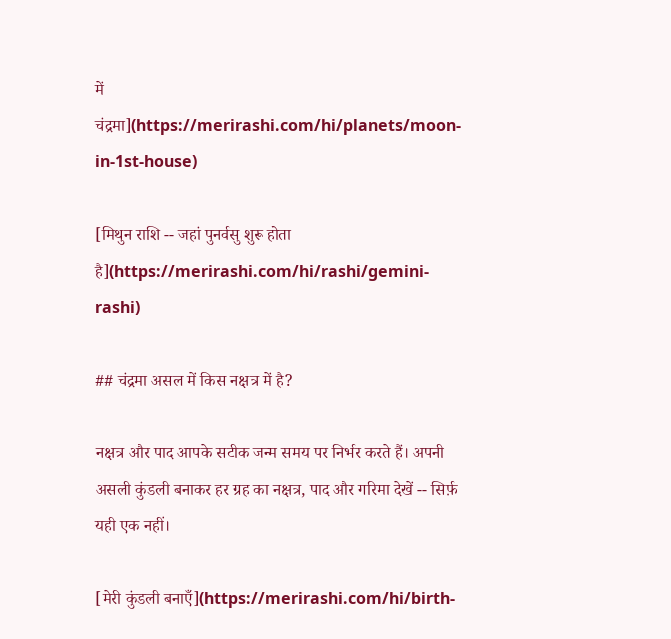में चंद्रमा](https://merirashi.com/hi/planets/moon-in-1st-house)

[मिथुन राशि -- जहां पुनर्वसु शुरू होता है](https://merirashi.com/hi/rashi/gemini-rashi)

## चंद्रमा असल में किस नक्षत्र में है?

नक्षत्र और पाद आपके सटीक जन्म समय पर निर्भर करते हैं। अपनी असली कुंडली बनाकर हर ग्रह का नक्षत्र, पाद और गरिमा देखें -- सिर्फ़ यही एक नहीं।

[मेरी कुंडली बनाएँ](https://merirashi.com/hi/birth-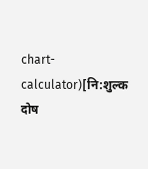chart-calculator)[नि:शुल्क दोष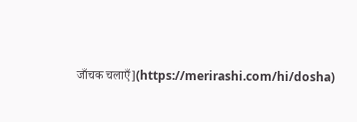जाँचक चलाएँ](https://merirashi.com/hi/dosha)